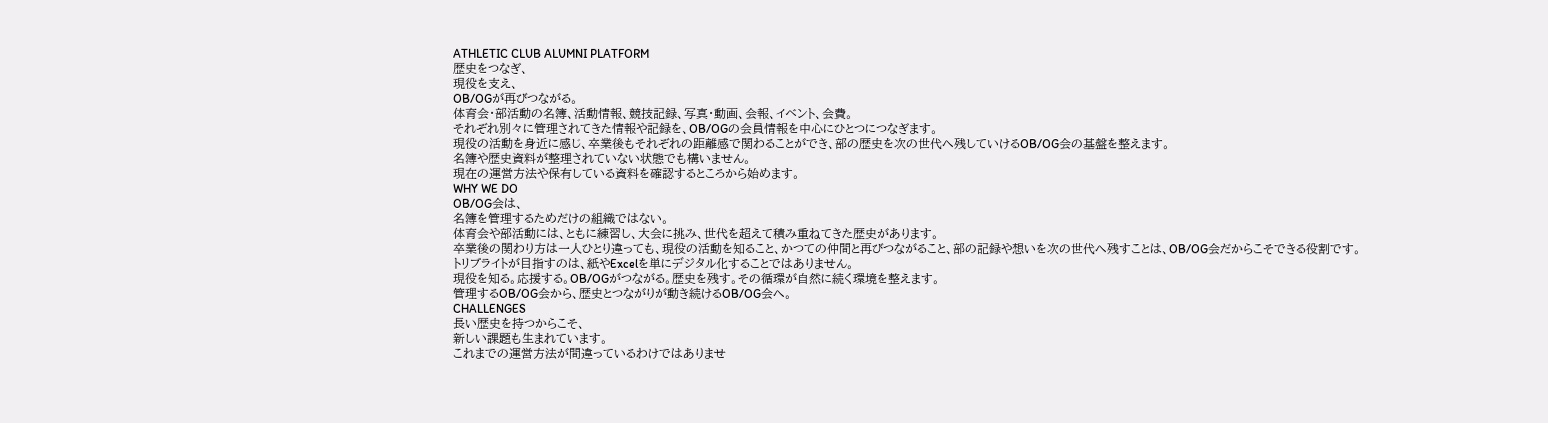ATHLETIC CLUB ALUMNI PLATFORM
歴史をつなぎ、
現役を支え、
OB/OGが再びつながる。
体育会・部活動の名簿、活動情報、競技記録、写真・動画、会報、イベント、会費。
それぞれ別々に管理されてきた情報や記録を、OB/OGの会員情報を中心にひとつにつなぎます。
現役の活動を身近に感じ、卒業後もそれぞれの距離感で関わることができ、部の歴史を次の世代へ残していけるOB/OG会の基盤を整えます。
名簿や歴史資料が整理されていない状態でも構いません。
現在の運営方法や保有している資料を確認するところから始めます。
WHY WE DO
OB/OG会は、
名簿を管理するためだけの組織ではない。
体育会や部活動には、ともに練習し、大会に挑み、世代を超えて積み重ねてきた歴史があります。
卒業後の関わり方は一人ひとり違っても、現役の活動を知ること、かつての仲間と再びつながること、部の記録や想いを次の世代へ残すことは、OB/OG会だからこそできる役割です。
トリブライトが目指すのは、紙やExcelを単にデジタル化することではありません。
現役を知る。応援する。OB/OGがつながる。歴史を残す。その循環が自然に続く環境を整えます。
管理するOB/OG会から、歴史とつながりが動き続けるOB/OG会へ。
CHALLENGES
長い歴史を持つからこそ、
新しい課題も生まれています。
これまでの運営方法が間違っているわけではありませ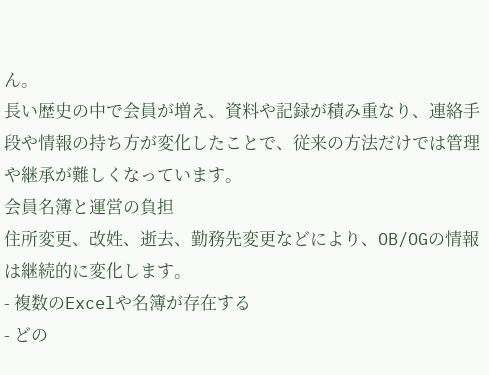ん。
長い歴史の中で会員が増え、資料や記録が積み重なり、連絡手段や情報の持ち方が変化したことで、従来の方法だけでは管理や継承が難しくなっています。
会員名簿と運営の負担
住所変更、改姓、逝去、勤務先変更などにより、OB/OGの情報は継続的に変化します。
- 複数のExcelや名簿が存在する
- どの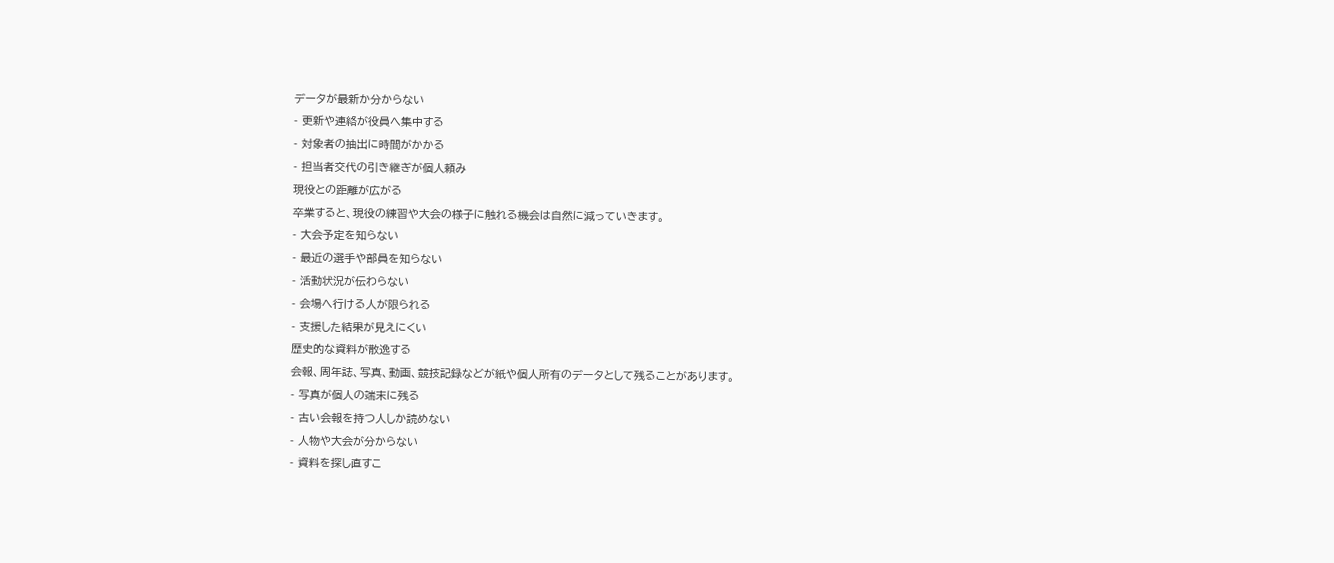データが最新か分からない
- 更新や連絡が役員へ集中する
- 対象者の抽出に時間がかかる
- 担当者交代の引き継ぎが個人頼み
現役との距離が広がる
卒業すると、現役の練習や大会の様子に触れる機会は自然に減っていきます。
- 大会予定を知らない
- 最近の選手や部員を知らない
- 活動状況が伝わらない
- 会場へ行ける人が限られる
- 支援した結果が見えにくい
歴史的な資料が散逸する
会報、周年誌、写真、動画、競技記録などが紙や個人所有のデータとして残ることがあります。
- 写真が個人の端末に残る
- 古い会報を持つ人しか読めない
- 人物や大会が分からない
- 資料を探し直すこ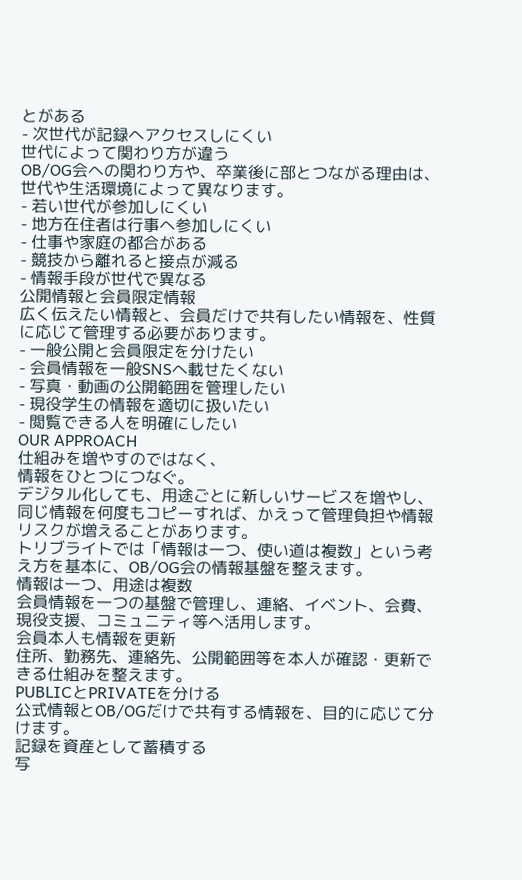とがある
- 次世代が記録へアクセスしにくい
世代によって関わり方が違う
OB/OG会への関わり方や、卒業後に部とつながる理由は、世代や生活環境によって異なります。
- 若い世代が参加しにくい
- 地方在住者は行事へ参加しにくい
- 仕事や家庭の都合がある
- 競技から離れると接点が減る
- 情報手段が世代で異なる
公開情報と会員限定情報
広く伝えたい情報と、会員だけで共有したい情報を、性質に応じて管理する必要があります。
- 一般公開と会員限定を分けたい
- 会員情報を一般SNSへ載せたくない
- 写真・動画の公開範囲を管理したい
- 現役学生の情報を適切に扱いたい
- 閲覧できる人を明確にしたい
OUR APPROACH
仕組みを増やすのではなく、
情報をひとつにつなぐ。
デジタル化しても、用途ごとに新しいサービスを増やし、同じ情報を何度もコピーすれば、かえって管理負担や情報リスクが増えることがあります。
トリブライトでは「情報は一つ、使い道は複数」という考え方を基本に、OB/OG会の情報基盤を整えます。
情報は一つ、用途は複数
会員情報を一つの基盤で管理し、連絡、イベント、会費、現役支援、コミュニティ等へ活用します。
会員本人も情報を更新
住所、勤務先、連絡先、公開範囲等を本人が確認・更新できる仕組みを整えます。
PUBLICとPRIVATEを分ける
公式情報とOB/OGだけで共有する情報を、目的に応じて分けます。
記録を資産として蓄積する
写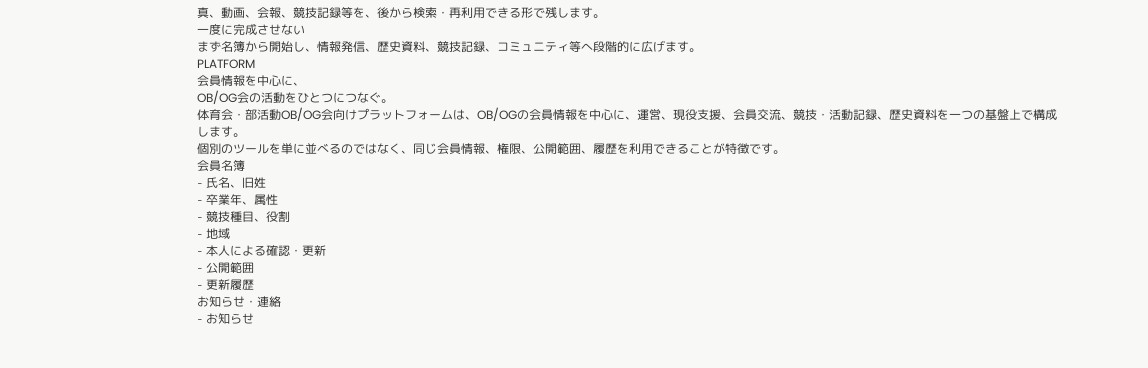真、動画、会報、競技記録等を、後から検索・再利用できる形で残します。
一度に完成させない
まず名簿から開始し、情報発信、歴史資料、競技記録、コミュニティ等へ段階的に広げます。
PLATFORM
会員情報を中心に、
OB/OG会の活動をひとつにつなぐ。
体育会・部活動OB/OG会向けプラットフォームは、OB/OGの会員情報を中心に、運営、現役支援、会員交流、競技・活動記録、歴史資料を一つの基盤上で構成します。
個別のツールを単に並べるのではなく、同じ会員情報、権限、公開範囲、履歴を利用できることが特徴です。
会員名簿
- 氏名、旧姓
- 卒業年、属性
- 競技種目、役割
- 地域
- 本人による確認・更新
- 公開範囲
- 更新履歴
お知らせ・連絡
- お知らせ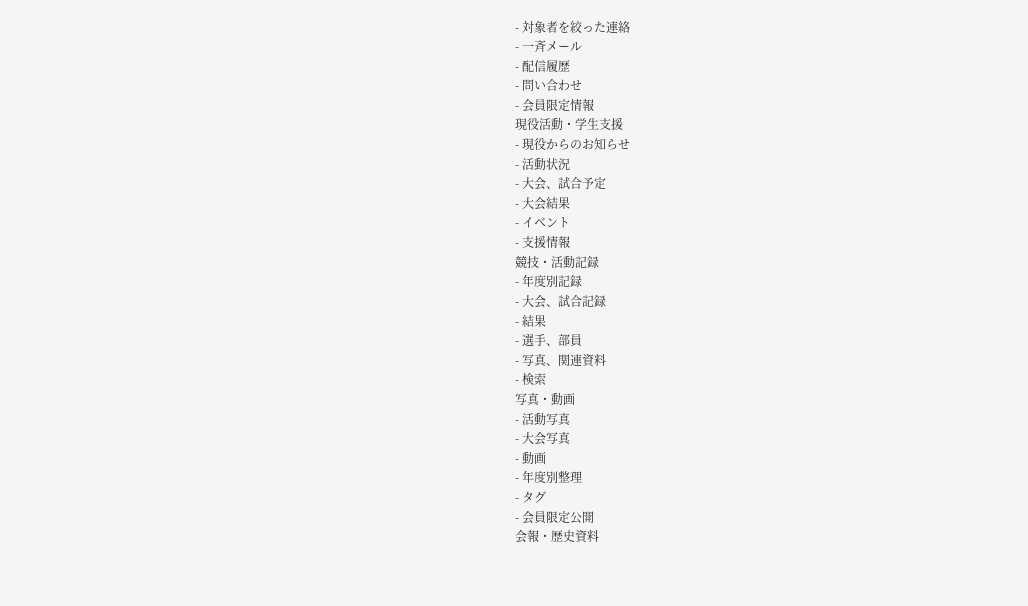- 対象者を絞った連絡
- 一斉メール
- 配信履歴
- 問い合わせ
- 会員限定情報
現役活動・学生支援
- 現役からのお知らせ
- 活動状況
- 大会、試合予定
- 大会結果
- イベント
- 支援情報
競技・活動記録
- 年度別記録
- 大会、試合記録
- 結果
- 選手、部員
- 写真、関連資料
- 検索
写真・動画
- 活動写真
- 大会写真
- 動画
- 年度別整理
- タグ
- 会員限定公開
会報・歴史資料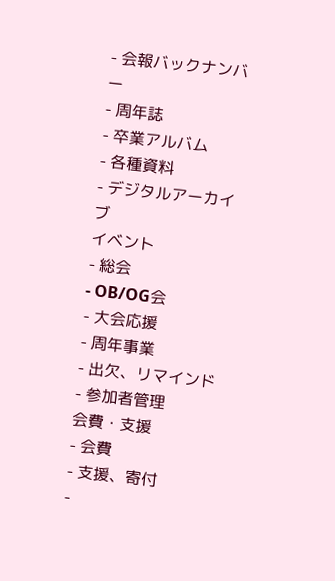- 会報バックナンバー
- 周年誌
- 卒業アルバム
- 各種資料
- デジタルアーカイブ
イベント
- 総会
- OB/OG会
- 大会応援
- 周年事業
- 出欠、リマインド
- 参加者管理
会費・支援
- 会費
- 支援、寄付
-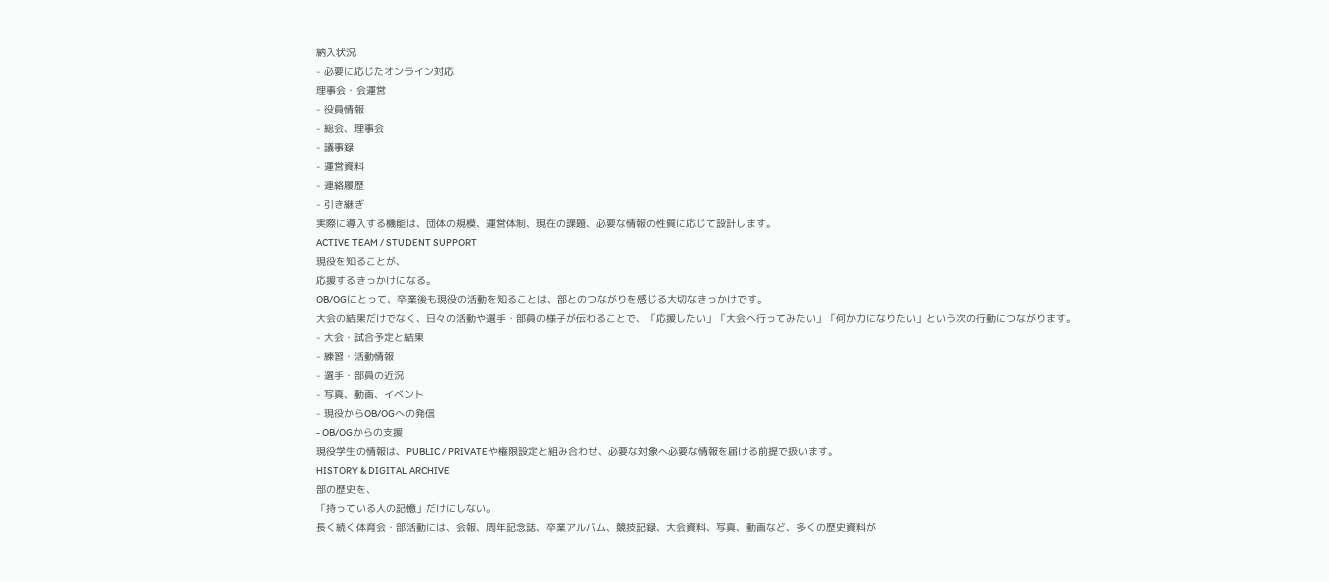納入状況
- 必要に応じたオンライン対応
理事会・会運営
- 役員情報
- 総会、理事会
- 議事録
- 運営資料
- 連絡履歴
- 引き継ぎ
実際に導入する機能は、団体の規模、運営体制、現在の課題、必要な情報の性質に応じて設計します。
ACTIVE TEAM / STUDENT SUPPORT
現役を知ることが、
応援するきっかけになる。
OB/OGにとって、卒業後も現役の活動を知ることは、部とのつながりを感じる大切なきっかけです。
大会の結果だけでなく、日々の活動や選手・部員の様子が伝わることで、「応援したい」「大会へ行ってみたい」「何か力になりたい」という次の行動につながります。
- 大会・試合予定と結果
- 練習・活動情報
- 選手・部員の近況
- 写真、動画、イベント
- 現役からOB/OGへの発信
- OB/OGからの支援
現役学生の情報は、PUBLIC / PRIVATEや権限設定と組み合わせ、必要な対象へ必要な情報を届ける前提で扱います。
HISTORY & DIGITAL ARCHIVE
部の歴史を、
「持っている人の記憶」だけにしない。
長く続く体育会・部活動には、会報、周年記念誌、卒業アルバム、競技記録、大会資料、写真、動画など、多くの歴史資料が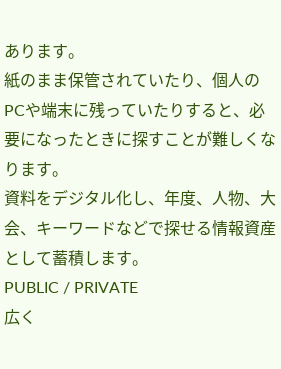あります。
紙のまま保管されていたり、個人のPCや端末に残っていたりすると、必要になったときに探すことが難しくなります。
資料をデジタル化し、年度、人物、大会、キーワードなどで探せる情報資産として蓄積します。
PUBLIC / PRIVATE
広く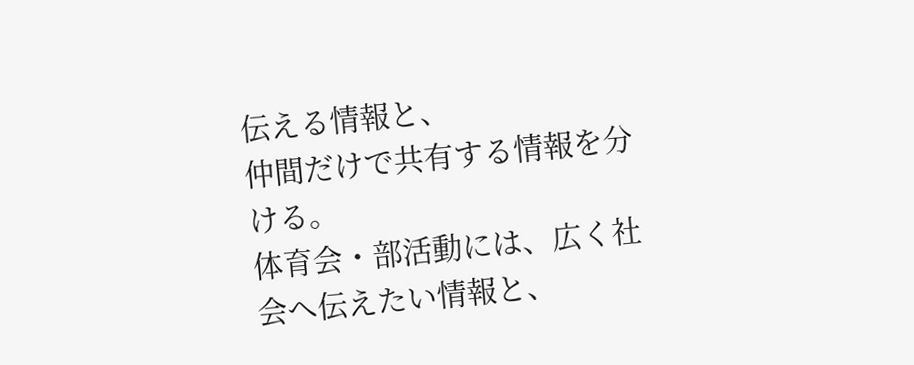伝える情報と、
仲間だけで共有する情報を分ける。
体育会・部活動には、広く社会へ伝えたい情報と、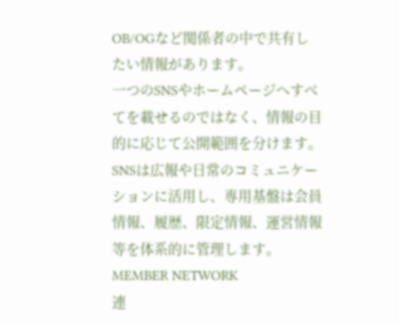OB/OGなど関係者の中で共有したい情報があります。
一つのSNSやホームページへすべてを載せるのではなく、情報の目的に応じて公開範囲を分けます。SNSは広報や日常のコミュニケーションに活用し、専用基盤は会員情報、履歴、限定情報、運営情報等を体系的に管理します。
MEMBER NETWORK
連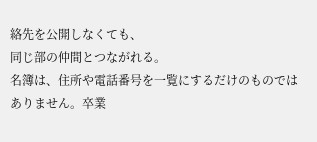絡先を公開しなくても、
同じ部の仲間とつながれる。
名簿は、住所や電話番号を一覧にするだけのものではありません。卒業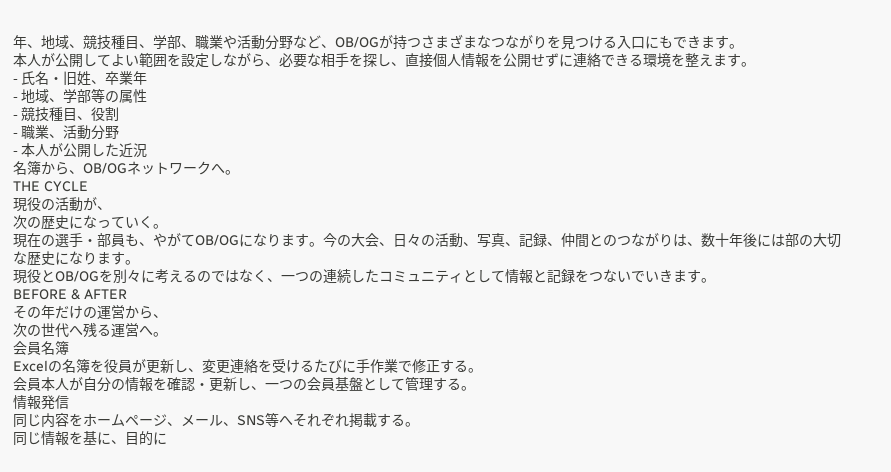年、地域、競技種目、学部、職業や活動分野など、OB/OGが持つさまざまなつながりを見つける入口にもできます。
本人が公開してよい範囲を設定しながら、必要な相手を探し、直接個人情報を公開せずに連絡できる環境を整えます。
- 氏名・旧姓、卒業年
- 地域、学部等の属性
- 競技種目、役割
- 職業、活動分野
- 本人が公開した近況
名簿から、OB/OGネットワークへ。
THE CYCLE
現役の活動が、
次の歴史になっていく。
現在の選手・部員も、やがてOB/OGになります。今の大会、日々の活動、写真、記録、仲間とのつながりは、数十年後には部の大切な歴史になります。
現役とOB/OGを別々に考えるのではなく、一つの連続したコミュニティとして情報と記録をつないでいきます。
BEFORE & AFTER
その年だけの運営から、
次の世代へ残る運営へ。
会員名簿
Excelの名簿を役員が更新し、変更連絡を受けるたびに手作業で修正する。
会員本人が自分の情報を確認・更新し、一つの会員基盤として管理する。
情報発信
同じ内容をホームページ、メール、SNS等へそれぞれ掲載する。
同じ情報を基に、目的に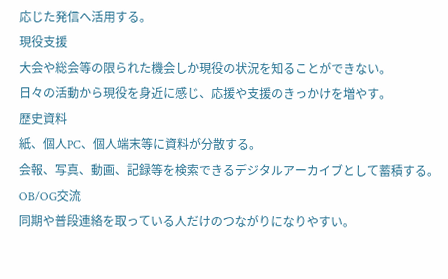応じた発信へ活用する。
現役支援
大会や総会等の限られた機会しか現役の状況を知ることができない。
日々の活動から現役を身近に感じ、応援や支援のきっかけを増やす。
歴史資料
紙、個人PC、個人端末等に資料が分散する。
会報、写真、動画、記録等を検索できるデジタルアーカイブとして蓄積する。
OB/OG交流
同期や普段連絡を取っている人だけのつながりになりやすい。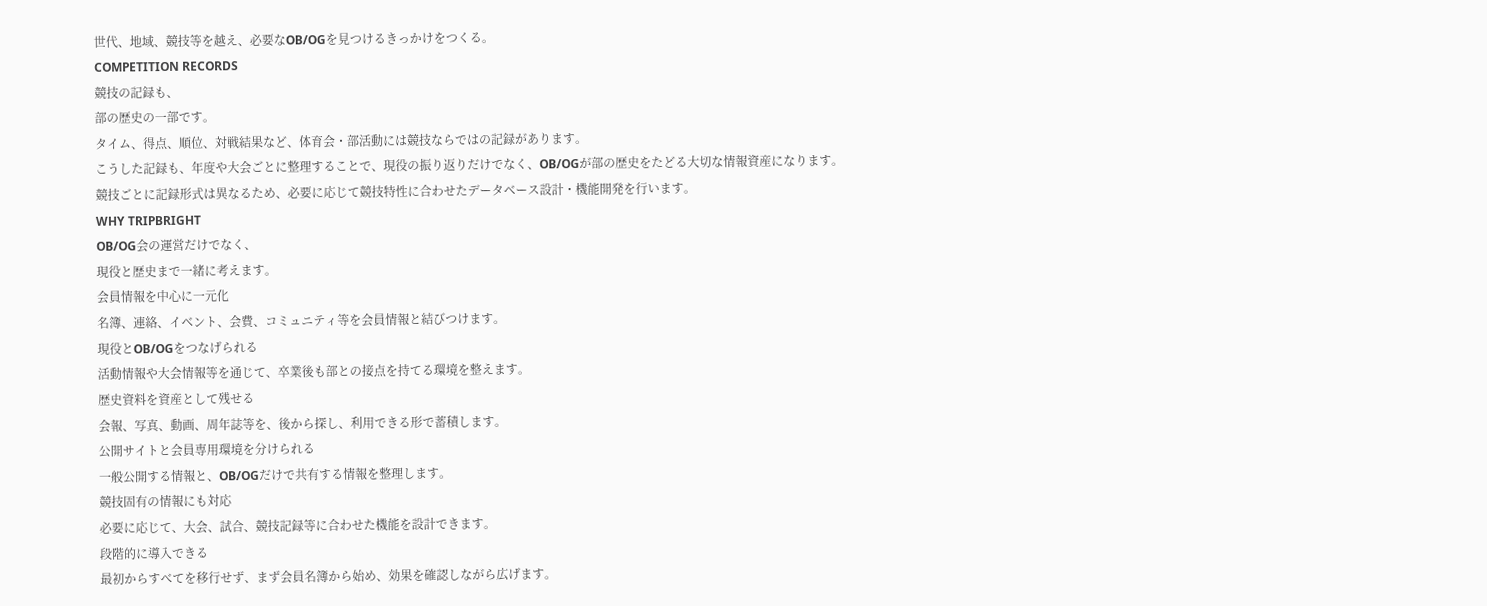世代、地域、競技等を越え、必要なOB/OGを見つけるきっかけをつくる。
COMPETITION RECORDS
競技の記録も、
部の歴史の一部です。
タイム、得点、順位、対戦結果など、体育会・部活動には競技ならではの記録があります。
こうした記録も、年度や大会ごとに整理することで、現役の振り返りだけでなく、OB/OGが部の歴史をたどる大切な情報資産になります。
競技ごとに記録形式は異なるため、必要に応じて競技特性に合わせたデータベース設計・機能開発を行います。
WHY TRIPBRIGHT
OB/OG会の運営だけでなく、
現役と歴史まで一緒に考えます。
会員情報を中心に一元化
名簿、連絡、イベント、会費、コミュニティ等を会員情報と結びつけます。
現役とOB/OGをつなげられる
活動情報や大会情報等を通じて、卒業後も部との接点を持てる環境を整えます。
歴史資料を資産として残せる
会報、写真、動画、周年誌等を、後から探し、利用できる形で蓄積します。
公開サイトと会員専用環境を分けられる
一般公開する情報と、OB/OGだけで共有する情報を整理します。
競技固有の情報にも対応
必要に応じて、大会、試合、競技記録等に合わせた機能を設計できます。
段階的に導入できる
最初からすべてを移行せず、まず会員名簿から始め、効果を確認しながら広げます。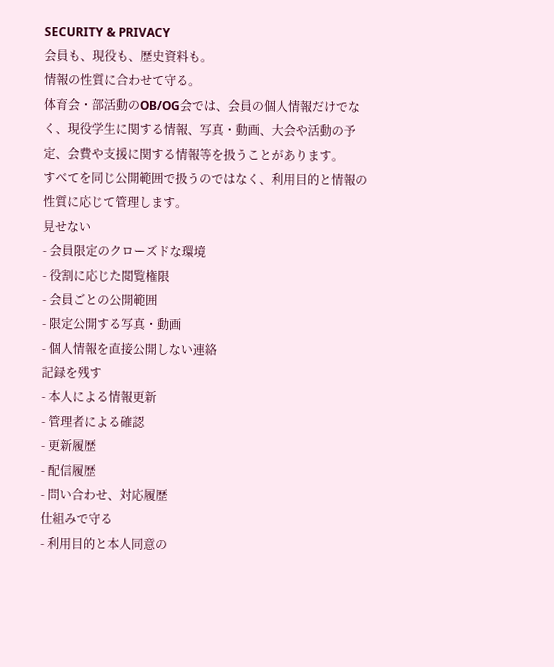SECURITY & PRIVACY
会員も、現役も、歴史資料も。
情報の性質に合わせて守る。
体育会・部活動のOB/OG会では、会員の個人情報だけでなく、現役学生に関する情報、写真・動画、大会や活動の予定、会費や支援に関する情報等を扱うことがあります。
すべてを同じ公開範囲で扱うのではなく、利用目的と情報の性質に応じて管理します。
見せない
- 会員限定のクローズドな環境
- 役割に応じた閲覧権限
- 会員ごとの公開範囲
- 限定公開する写真・動画
- 個人情報を直接公開しない連絡
記録を残す
- 本人による情報更新
- 管理者による確認
- 更新履歴
- 配信履歴
- 問い合わせ、対応履歴
仕組みで守る
- 利用目的と本人同意の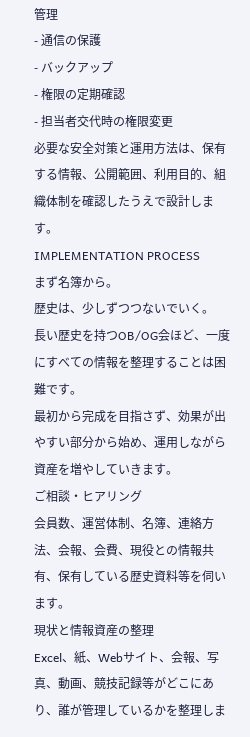管理
- 通信の保護
- バックアップ
- 権限の定期確認
- 担当者交代時の権限変更
必要な安全対策と運用方法は、保有する情報、公開範囲、利用目的、組織体制を確認したうえで設計します。
IMPLEMENTATION PROCESS
まず名簿から。
歴史は、少しずつつないでいく。
長い歴史を持つOB/OG会ほど、一度にすべての情報を整理することは困難です。
最初から完成を目指さず、効果が出やすい部分から始め、運用しながら資産を増やしていきます。
ご相談・ヒアリング
会員数、運営体制、名簿、連絡方法、会報、会費、現役との情報共有、保有している歴史資料等を伺います。
現状と情報資産の整理
Excel、紙、Webサイト、会報、写真、動画、競技記録等がどこにあり、誰が管理しているかを整理しま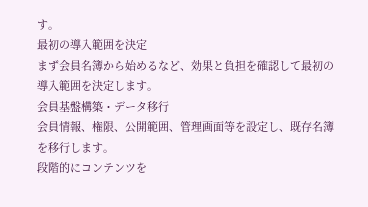す。
最初の導入範囲を決定
まず会員名簿から始めるなど、効果と負担を確認して最初の導入範囲を決定します。
会員基盤構築・データ移行
会員情報、権限、公開範囲、管理画面等を設定し、既存名簿を移行します。
段階的にコンテンツを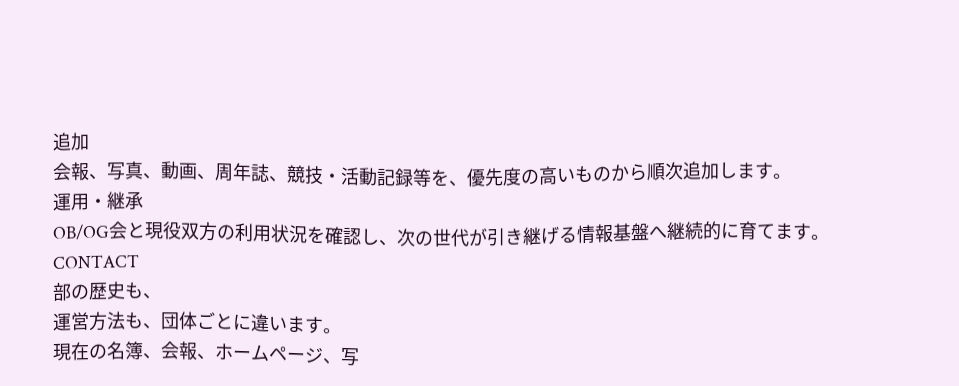追加
会報、写真、動画、周年誌、競技・活動記録等を、優先度の高いものから順次追加します。
運用・継承
OB/OG会と現役双方の利用状況を確認し、次の世代が引き継げる情報基盤へ継続的に育てます。
CONTACT
部の歴史も、
運営方法も、団体ごとに違います。
現在の名簿、会報、ホームページ、写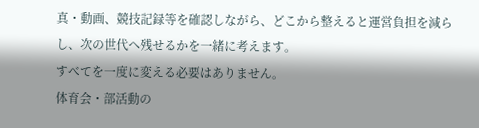真・動画、競技記録等を確認しながら、どこから整えると運営負担を減らし、次の世代へ残せるかを一緒に考えます。
すべてを一度に変える必要はありません。
体育会・部活動の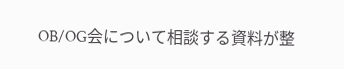OB/OG会について相談する資料が整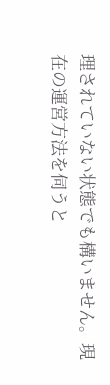理されていない状態でも構いません。現在の運営方法を伺うと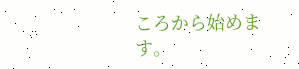ころから始めます。